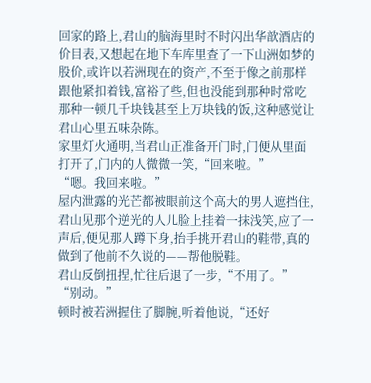回家的路上,君山的脑海里时不时闪出华歆酒店的价目表,又想起在地下车库里查了一下山洲如梦的股价,或许以若洲现在的资产,不至于像之前那样跟他紧扣着钱,富裕了些,但也没能到那种时常吃那种一顿几千块钱甚至上万块钱的饭,这种感觉让君山心里五味杂陈。
家里灯火通明,当君山正准备开门时,门便从里面打开了,门内的人微微一笑,“回来啦。”
“嗯。我回来啦。”
屋内泄露的光芒都被眼前这个高大的男人遮挡住,君山见那个逆光的人儿脸上挂着一抹浅笑,应了一声后,便见那人蹲下身,抬手挑开君山的鞋带,真的做到了他前不久说的——帮他脱鞋。
君山反倒扭捏,忙往后退了一步,“不用了。”
“别动。”
顿时被若洲握住了脚腕,听着他说,“还好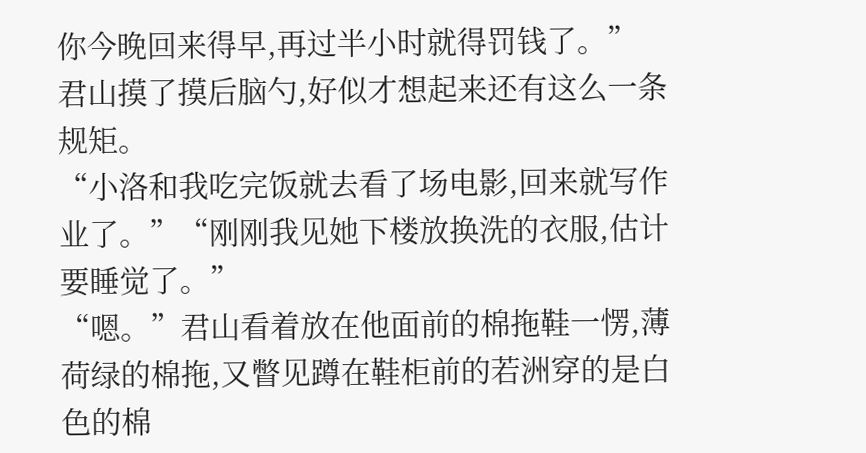你今晚回来得早,再过半小时就得罚钱了。”
君山摸了摸后脑勺,好似才想起来还有这么一条规矩。
“小洛和我吃完饭就去看了场电影,回来就写作业了。”“刚刚我见她下楼放换洗的衣服,估计要睡觉了。”
“嗯。”君山看着放在他面前的棉拖鞋一愣,薄荷绿的棉拖,又瞥见蹲在鞋柜前的若洲穿的是白色的棉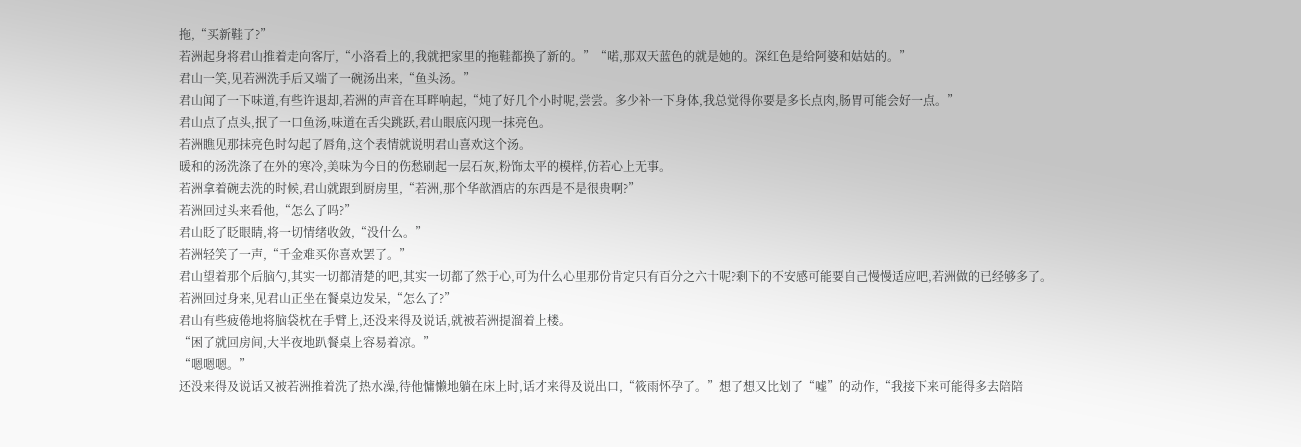拖,“买新鞋了?”
若洲起身将君山推着走向客厅,“小洛看上的,我就把家里的拖鞋都换了新的。”“喏,那双天蓝色的就是她的。深红色是给阿婆和姑姑的。”
君山一笑,见若洲洗手后又端了一碗汤出来,“鱼头汤。”
君山闻了一下味道,有些许退却,若洲的声音在耳畔响起,“炖了好几个小时呢,尝尝。多少补一下身体,我总觉得你要是多长点肉,肠胃可能会好一点。”
君山点了点头,抿了一口鱼汤,味道在舌尖跳跃,君山眼底闪现一抹亮色。
若洲瞧见那抹亮色时勾起了唇角,这个表情就说明君山喜欢这个汤。
暖和的汤洗涤了在外的寒冷,美味为今日的伤愁刷起一层石灰,粉饰太平的模样,仿若心上无事。
若洲拿着碗去洗的时候,君山就跟到厨房里,“若洲,那个华歆酒店的东西是不是很贵啊?”
若洲回过头来看他,“怎么了吗?”
君山眨了眨眼睛,将一切情绪收敛,“没什么。”
若洲轻笑了一声,“千金难买你喜欢罢了。”
君山望着那个后脑勺,其实一切都清楚的吧,其实一切都了然于心,可为什么心里那份肯定只有百分之六十呢?剩下的不安感可能要自己慢慢适应吧,若洲做的已经够多了。
若洲回过身来,见君山正坐在餐桌边发呆,“怎么了?”
君山有些疲倦地将脑袋枕在手臂上,还没来得及说话,就被若洲提溜着上楼。
“困了就回房间,大半夜地趴餐桌上容易着凉。”
“嗯嗯嗯。”
还没来得及说话又被若洲推着洗了热水澡,待他慵懒地躺在床上时,话才来得及说出口,“筱雨怀孕了。”想了想又比划了“嘘”的动作,“我接下来可能得多去陪陪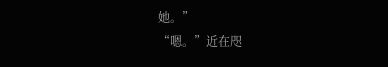她。”
“嗯。”近在咫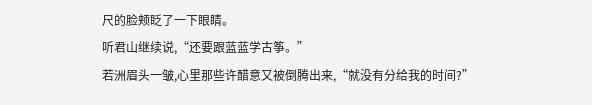尺的脸颊眨了一下眼睛。
听君山继续说,“还要跟蓝蓝学古筝。”
若洲眉头一皱,心里那些许醋意又被倒腾出来,“就没有分给我的时间?”